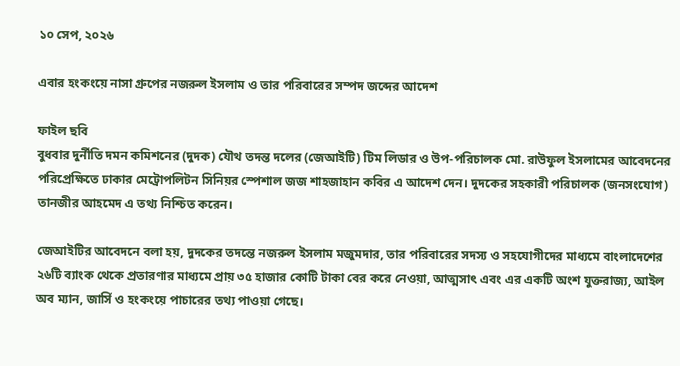১০ সেপ, ২০২৬

এবার হংকংয়ে নাসা গ্রুপের নজরুল ইসলাম ও তার পরিবারের সম্পদ জব্দের আদেশ

ফাইল ছবি
বুধবার দুর্নীতি দমন কমিশনের (দুদক) যৌথ তদন্ত দলের (জেআইটি) টিম লিডার ও উপ-পরিচালক মো. রাউফুল ইসলামের আবেদনের পরিপ্রেক্ষিতে ঢাকার মেট্রোপলিটন সিনিয়র স্পেশাল জজ শাহজাহান কবির এ আদেশ দেন। দুদকের সহকারী পরিচালক (জনসংযোগ) তানজীর আহমেদ এ তথ্য নিশ্চিত করেন।

জেআইটির আবেদনে বলা হয়, দুদকের তদন্তে নজরুল ইসলাম মজুমদার, তার পরিবারের সদস্য ও সহযোগীদের মাধ্যমে বাংলাদেশের ২৬টি ব্যাংক থেকে প্রতারণার মাধ্যমে প্রায় ৩৫ হাজার কোটি টাকা বের করে নেওয়া, আত্মসাৎ এবং এর একটি অংশ যুক্তরাজ্য, আইল অব ম্যান, জার্সি ও হংকংয়ে পাচারের তথ্য পাওয়া গেছে।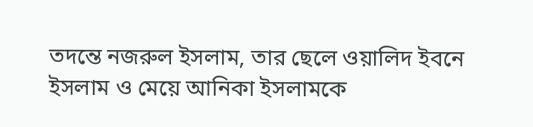তদন্তে নজরুল ইসলাম, তার ছেলে ওয়ালিদ ইবনে ইসলাম ও মেয়ে আনিকা ইসলামকে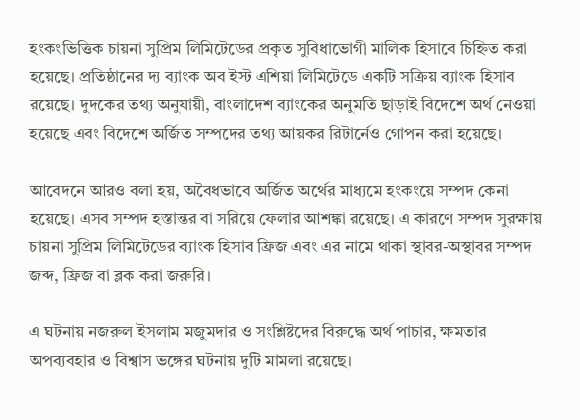হংকংভিত্তিক চায়না সুপ্রিম লিমিটেডের প্রকৃত সুবিধাভোগী মালিক হিসাবে চিহ্নিত করা হয়েছে। প্রতিষ্ঠানের দ্য ব্যাংক অব ইস্ট এশিয়া লিমিটেডে একটি সক্রিয় ব্যাংক হিসাব রয়েছে। দুদকের তথ্য অনুযায়ী, বাংলাদেশ ব্যাংকের অনুমতি ছাড়াই বিদেশে অর্থ নেওয়া হয়েছে এবং বিদেশে অর্জিত সম্পদের তথ্য আয়কর রিটার্নেও গোপন করা হয়েছে।

আবেদনে আরও বলা হয়, অবৈধভাবে অর্জিত অর্থের মাধ্যমে হংকংয়ে সম্পদ কেনা হয়েছে। এসব সম্পদ হস্তান্তর বা সরিয়ে ফেলার আশঙ্কা রয়েছে। এ কারণে সম্পদ সুরক্ষায় চায়না সুপ্রিম লিমিটেডের ব্যাংক হিসাব ফ্রিজ এবং এর নামে থাকা স্থাবর-অস্থাবর সম্পদ জব্দ, ফ্রিজ বা ব্লক করা জরুরি।

এ ঘটনায় নজরুল ইসলাম মজুমদার ও সংশ্লিষ্টদের বিরুদ্ধে অর্থ পাচার, ক্ষমতার অপব্যবহার ও বিশ্বাস ভঙ্গের ঘটনায় দুটি মামলা রয়েছে।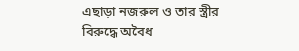এছাড়া নজরুল ও তার স্ত্রীর বিরুদ্ধে অবৈধ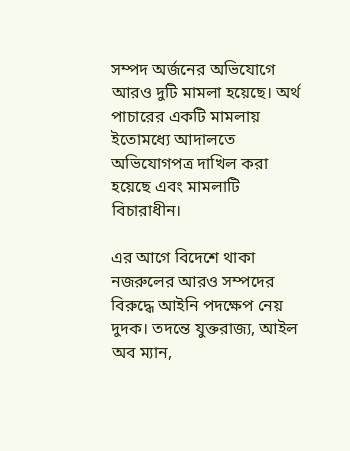সম্পদ অর্জনের অভিযোগে আরও দুটি মামলা হয়েছে। অর্থ পাচারের একটি মামলায় ইতোমধ্যে আদালতে অভিযোগপত্র দাখিল করা হয়েছে এবং মামলাটি বিচারাধীন।

এর আগে বিদেশে থাকা নজরুলের আরও সম্পদের বিরুদ্ধে আইনি পদক্ষেপ নেয় দুদক। তদন্তে যুক্তরাজ্য, আইল অব ম্যান,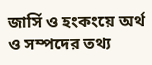জার্সি ও হংকংয়ে অর্থ ও সম্পদের তথ্য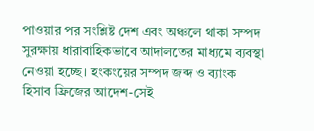পাওয়ার পর সংশ্লিষ্ট দেশ এবং অঞ্চলে থাকা সম্পদ সুরক্ষায় ধারাবাহিকভাবে আদালতের মাধ্যমে ব্যবস্থা নেওয়া হচ্ছে। হংকংয়ের সম্পদ জব্দ ও ব্যাংক হিসাব ফ্রিজের আদেশ-সেই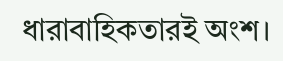ধারাবাহিকতারই অংশ।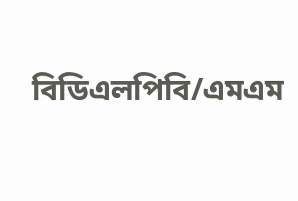বিডিএলপিবি/এমএম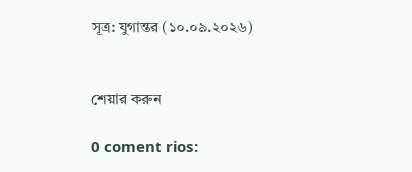সূত্র: যুগান্তর (১০.০৯.২০২৬)


শেয়ার করুন

0 coment rios: